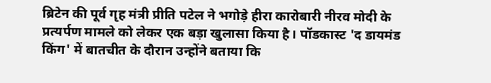ब्रिटेन की पूर्व गृह मंत्री प्रीति पटेल ने भगोड़े हीरा कारोबारी नीरव मोदी के प्रत्यर्पण मामले को लेकर एक बड़ा खुलासा किया है। पॉडकास्ट 'द डायमंड किंग' में बातचीत के दौरान उन्होंने बताया कि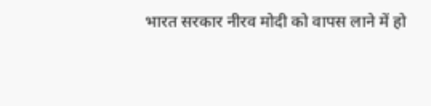भारत सरकार नीरव मोदी को वापस लाने में हो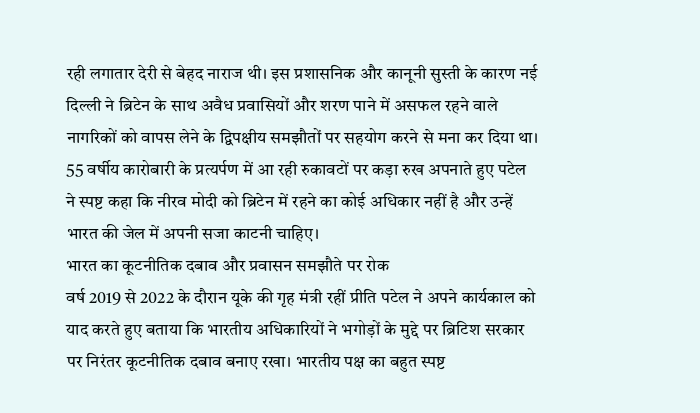रही लगातार देरी से बेहद नाराज थी। इस प्रशासनिक और कानूनी सुस्ती के कारण नई दिल्ली ने ब्रिटेन के साथ अवैध प्रवासियों और शरण पाने में असफल रहने वाले नागरिकों को वापस लेने के द्विपक्षीय समझौतों पर सहयोग करने से मना कर दिया था। 55 वर्षीय कारोबारी के प्रत्यर्पण में आ रही रुकावटों पर कड़ा रुख अपनाते हुए पटेल ने स्पष्ट कहा कि नीरव मोदी को ब्रिटेन में रहने का कोई अधिकार नहीं है और उन्हें भारत की जेल में अपनी सजा काटनी चाहिए।
भारत का कूटनीतिक दबाव और प्रवासन समझौते पर रोक
वर्ष 2019 से 2022 के दौरान यूके की गृह मंत्री रहीं प्रीति पटेल ने अपने कार्यकाल को याद करते हुए बताया कि भारतीय अधिकारियों ने भगोड़ों के मुद्दे पर ब्रिटिश सरकार पर निरंतर कूटनीतिक दबाव बनाए रखा। भारतीय पक्ष का बहुत स्पष्ट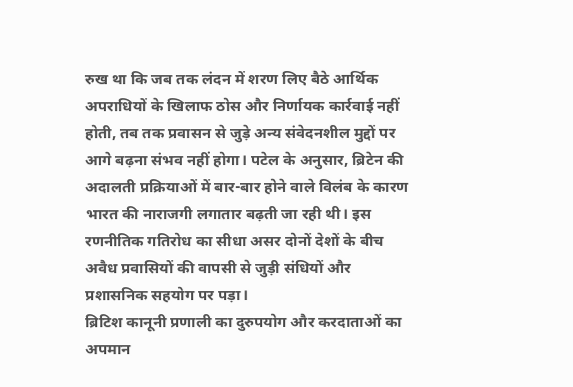रुख था कि जब तक लंदन में शरण लिए बैठे आर्थिक अपराधियों के खिलाफ ठोस और निर्णायक कार्रवाई नहीं होती, तब तक प्रवासन से जुड़े अन्य संवेदनशील मुद्दों पर आगे बढ़ना संभव नहीं होगा। पटेल के अनुसार, ब्रिटेन की अदालती प्रक्रियाओं में बार-बार होने वाले विलंब के कारण भारत की नाराजगी लगातार बढ़ती जा रही थी। इस रणनीतिक गतिरोध का सीधा असर दोनों देशों के बीच अवैध प्रवासियों की वापसी से जुड़ी संधियों और प्रशासनिक सहयोग पर पड़ा।
ब्रिटिश कानूनी प्रणाली का दुरुपयोग और करदाताओं का अपमान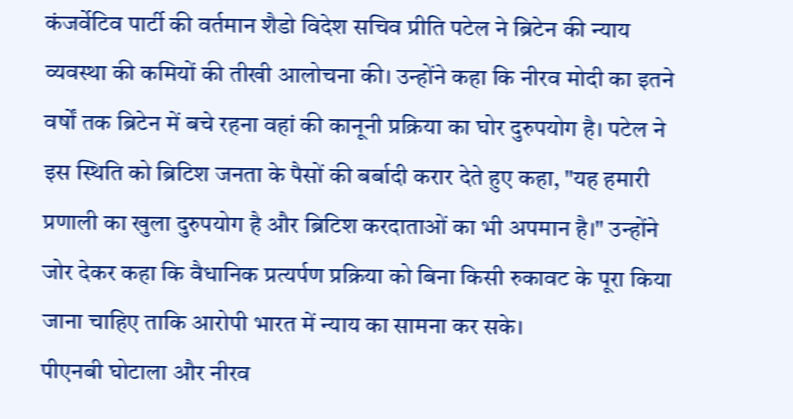कंजर्वेटिव पार्टी की वर्तमान शैडो विदेश सचिव प्रीति पटेल ने ब्रिटेन की न्याय व्यवस्था की कमियों की तीखी आलोचना की। उन्होंने कहा कि नीरव मोदी का इतने वर्षों तक ब्रिटेन में बचे रहना वहां की कानूनी प्रक्रिया का घोर दुरुपयोग है। पटेल ने इस स्थिति को ब्रिटिश जनता के पैसों की बर्बादी करार देते हुए कहा, "यह हमारी प्रणाली का खुला दुरुपयोग है और ब्रिटिश करदाताओं का भी अपमान है।" उन्होंने जोर देकर कहा कि वैधानिक प्रत्यर्पण प्रक्रिया को बिना किसी रुकावट के पूरा किया जाना चाहिए ताकि आरोपी भारत में न्याय का सामना कर सके।
पीएनबी घोटाला और नीरव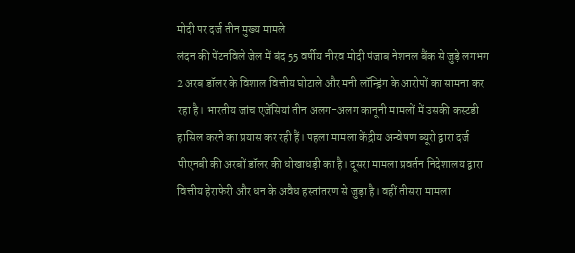मोदी पर दर्ज तीन मुख्य मामले
लंदन की पेंटनविले जेल में बंद 55 वर्षीय नीरव मोदी पंजाब नेशनल बैंक से जुड़े लगभग 2 अरब डॉलर के विशाल वित्तीय घोटाले और मनी लॉन्ड्रिंग के आरोपों का सामना कर रहा है। भारतीय जांच एजेंसियां तीन अलग-अलग कानूनी मामलों में उसकी कस्टडी हासिल करने का प्रयास कर रही हैं। पहला मामला केंद्रीय अन्वेषण ब्यूरो द्वारा दर्ज पीएनबी की अरबों डॉलर की धोखाधड़ी का है। दूसरा मामला प्रवर्तन निदेशालय द्वारा वित्तीय हेराफेरी और धन के अवैध हस्तांतरण से जुड़ा है। वहीं तीसरा मामला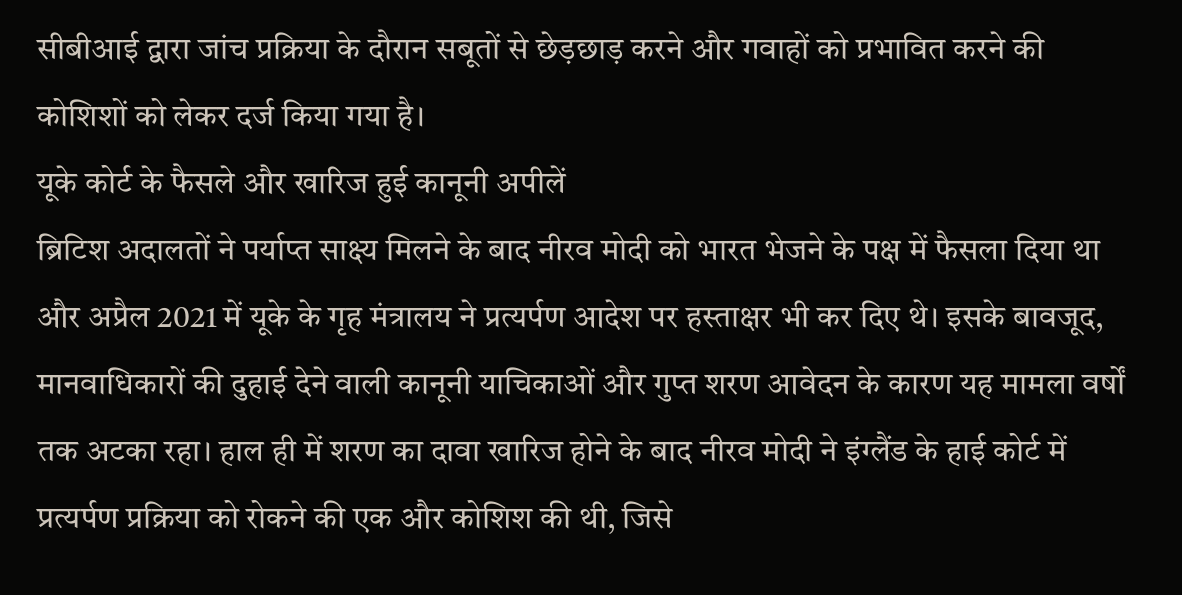सीबीआई द्वारा जांच प्रक्रिया के दौरान सबूतों से छेड़छाड़ करने और गवाहों को प्रभावित करने की कोशिशों को लेकर दर्ज किया गया है।
यूके कोर्ट के फैसले और खारिज हुई कानूनी अपीलें
ब्रिटिश अदालतों ने पर्याप्त साक्ष्य मिलने के बाद नीरव मोदी को भारत भेजने के पक्ष में फैसला दिया था और अप्रैल 2021 में यूके के गृह मंत्रालय ने प्रत्यर्पण आदेश पर हस्ताक्षर भी कर दिए थे। इसके बावजूद, मानवाधिकारों की दुहाई देने वाली कानूनी याचिकाओं और गुप्त शरण आवेदन के कारण यह मामला वर्षों तक अटका रहा। हाल ही में शरण का दावा खारिज होने के बाद नीरव मोदी ने इंग्लैंड के हाई कोर्ट में प्रत्यर्पण प्रक्रिया को रोकने की एक और कोशिश की थी, जिसे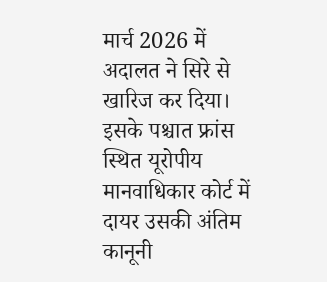मार्च 2026 में अदालत ने सिरे से खारिज कर दिया। इसके पश्चात फ्रांस स्थित यूरोपीय मानवाधिकार कोर्ट में दायर उसकी अंतिम कानूनी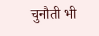चुनौती भी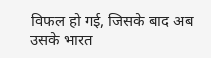विफल हो गई, जिसके बाद अब उसके भारत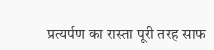प्रत्यर्पण का रास्ता पूरी तरह साफ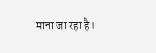माना जा रहा है।